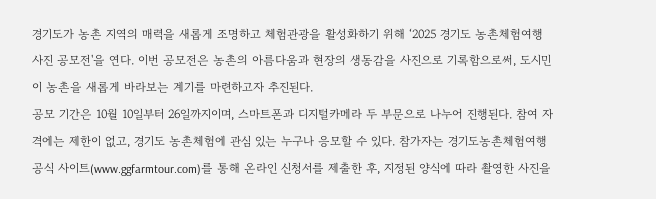경기도가 농촌 지역의 매력을 새롭게 조명하고 체험관광을 활성화하기 위해 ‘2025 경기도 농촌체험여행 사진 공모전'을 연다. 이번 공모전은 농촌의 아름다움과 현장의 생동감을 사진으로 기록함으로써, 도시민이 농촌을 새롭게 바라보는 계기를 마련하고자 추진된다.
공모 기간은 10월 10일부터 26일까지이며, 스마트폰과 디지털카메라 두 부문으로 나누어 진행된다. 참여 자격에는 제한이 없고, 경기도 농촌체험에 관심 있는 누구나 응모할 수 있다. 참가자는 경기도농촌체험여행 공식 사이트(www.ggfarmtour.com)를 통해 온라인 신청서를 제출한 후, 지정된 양식에 따라 촬영한 사진을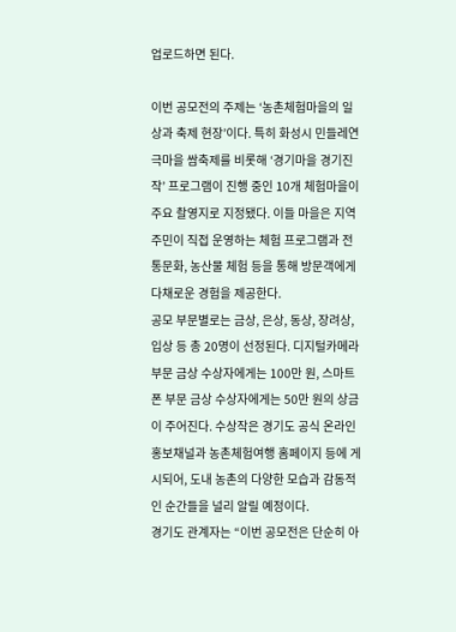업로드하면 된다.

이번 공모전의 주제는 ‘농촌체험마을의 일상과 축제 현장’이다. 특히 화성시 민들레연극마을 쌈축제를 비롯해 ‘경기마을 경기진작’ 프로그램이 진행 중인 10개 체험마을이 주요 촬영지로 지정됐다. 이들 마을은 지역 주민이 직접 운영하는 체험 프로그램과 전통문화, 농산물 체험 등을 통해 방문객에게 다채로운 경험을 제공한다.
공모 부문별로는 금상, 은상, 동상, 장려상, 입상 등 총 20명이 선정된다. 디지털카메라 부문 금상 수상자에게는 100만 원, 스마트폰 부문 금상 수상자에게는 50만 원의 상금이 주어진다. 수상작은 경기도 공식 온라인 홍보채널과 농촌체험여행 홈페이지 등에 게시되어, 도내 농촌의 다양한 모습과 감동적인 순간들을 널리 알릴 예정이다.
경기도 관계자는 “이번 공모전은 단순히 아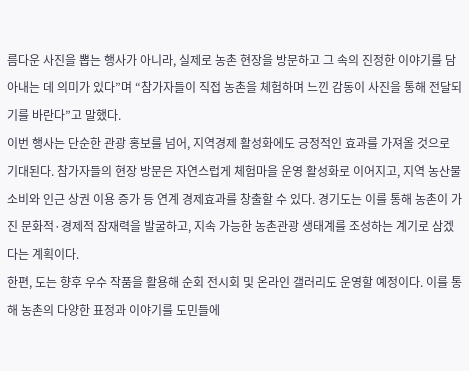름다운 사진을 뽑는 행사가 아니라, 실제로 농촌 현장을 방문하고 그 속의 진정한 이야기를 담아내는 데 의미가 있다”며 “참가자들이 직접 농촌을 체험하며 느낀 감동이 사진을 통해 전달되기를 바란다”고 말했다.
이번 행사는 단순한 관광 홍보를 넘어, 지역경제 활성화에도 긍정적인 효과를 가져올 것으로 기대된다. 참가자들의 현장 방문은 자연스럽게 체험마을 운영 활성화로 이어지고, 지역 농산물 소비와 인근 상권 이용 증가 등 연계 경제효과를 창출할 수 있다. 경기도는 이를 통해 농촌이 가진 문화적·경제적 잠재력을 발굴하고, 지속 가능한 농촌관광 생태계를 조성하는 계기로 삼겠다는 계획이다.
한편, 도는 향후 우수 작품을 활용해 순회 전시회 및 온라인 갤러리도 운영할 예정이다. 이를 통해 농촌의 다양한 표정과 이야기를 도민들에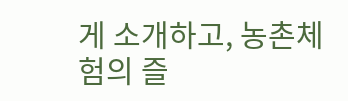게 소개하고, 농촌체험의 즐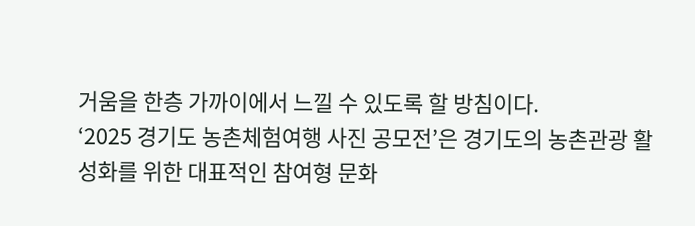거움을 한층 가까이에서 느낄 수 있도록 할 방침이다.
‘2025 경기도 농촌체험여행 사진 공모전’은 경기도의 농촌관광 활성화를 위한 대표적인 참여형 문화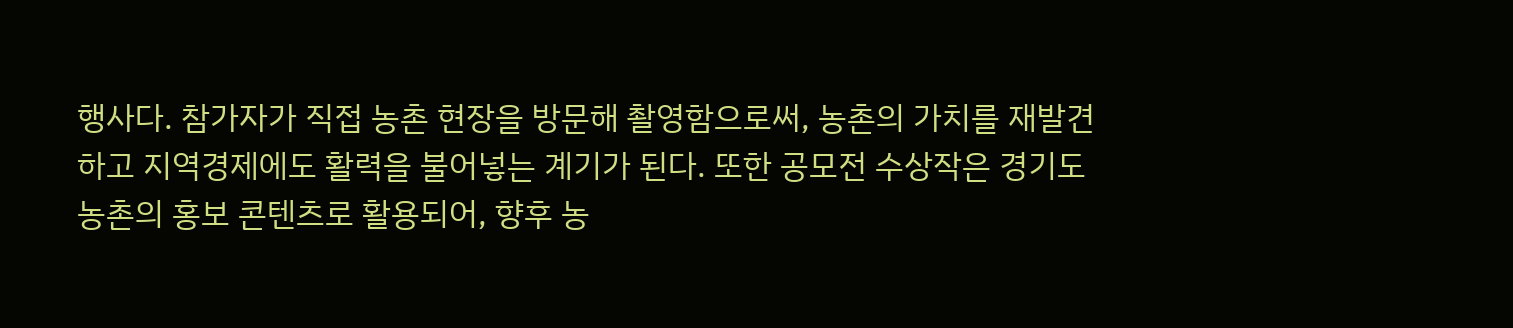행사다. 참가자가 직접 농촌 현장을 방문해 촬영함으로써, 농촌의 가치를 재발견하고 지역경제에도 활력을 불어넣는 계기가 된다. 또한 공모전 수상작은 경기도 농촌의 홍보 콘텐츠로 활용되어, 향후 농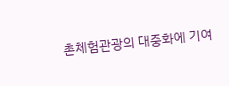촌체험관광의 대중화에 기여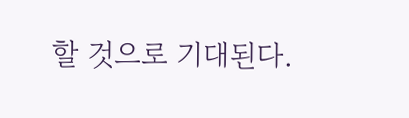할 것으로 기대된다.